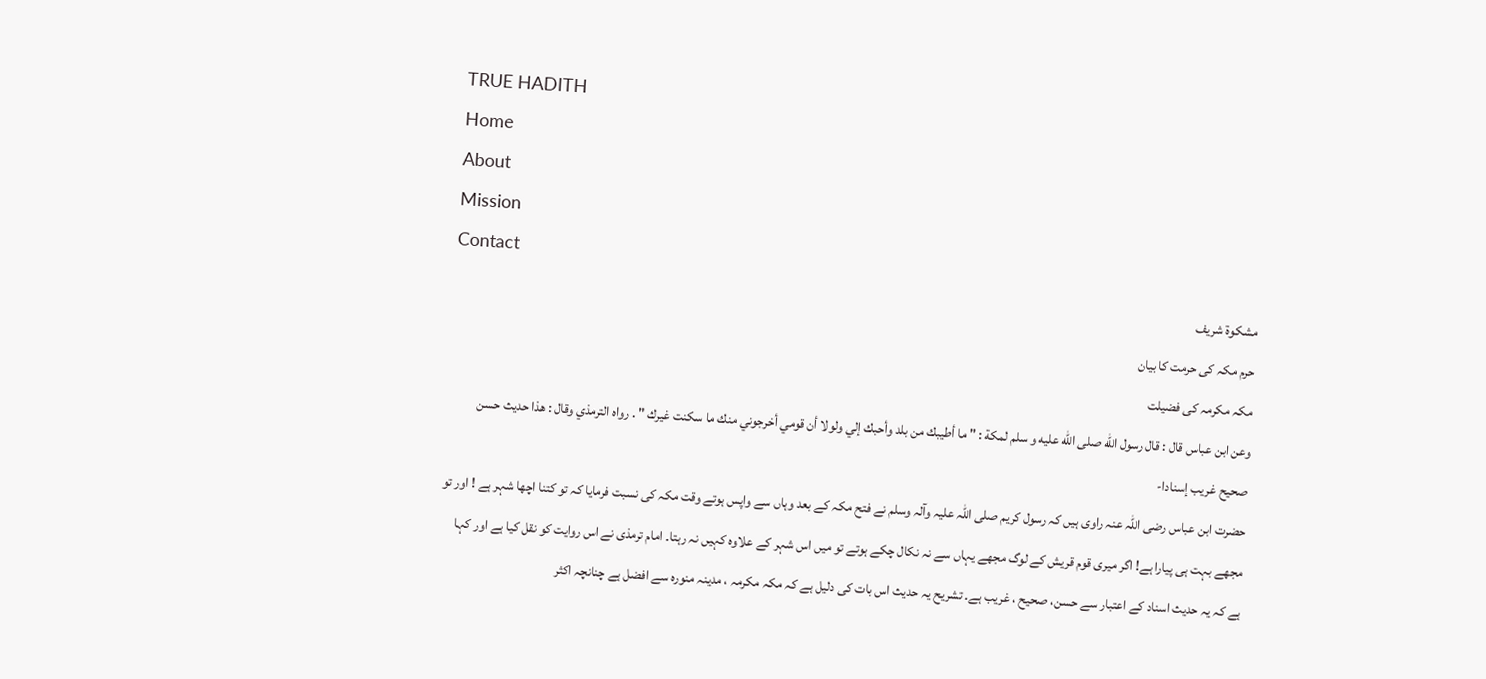TRUE HADITH
Home
About
Mission
Contact
مشکوۃ شریف
حرم مکہ کی حرمت کا بیان
مکہ مکرمہ کی فضیلت
وعن ابن عباس قال : قال رسول الله صلى الله عليه و سلم لمكة : " ما أطيبك من بلد وأحبك إلي ولولا أن قومي أخرجوني منك ما سكنت غيرك " . رواه الترمذي وقال : هذا حديث حسن صحيح غريب إسنادا-
حضرت ابن عباس رضی اللہ عنہ راوی ہیں کہ رسول کریم صلی اللہ علیہ وآلہ وسلم نے فتح مکہ کے بعد وہاں سے واپس ہوتے وقت مکہ کی نسبت فرمایا کہ تو کتنا اچھا شہر ہے ! اور تو مجھے بہت ہی پیارا ہے! اگر میری قوم قریش کے لوگ مجھے یہاں سے نہ نکال چکے ہوتے تو میں اس شہر کے علاوہ کہیں نہ رہتا۔ امام ترمذی نے اس روایت کو نقل کیا ہے اور کہا ہے کہ یہ حدیث اسناد کے اعتبار سے حسن، صحیح ، غریب ہے۔ تشریح یہ حدیث اس بات کی دلیل ہے کہ مکہ مکرمہ ، مدینہ منورہ سے افضل ہے چنانچہ اکثر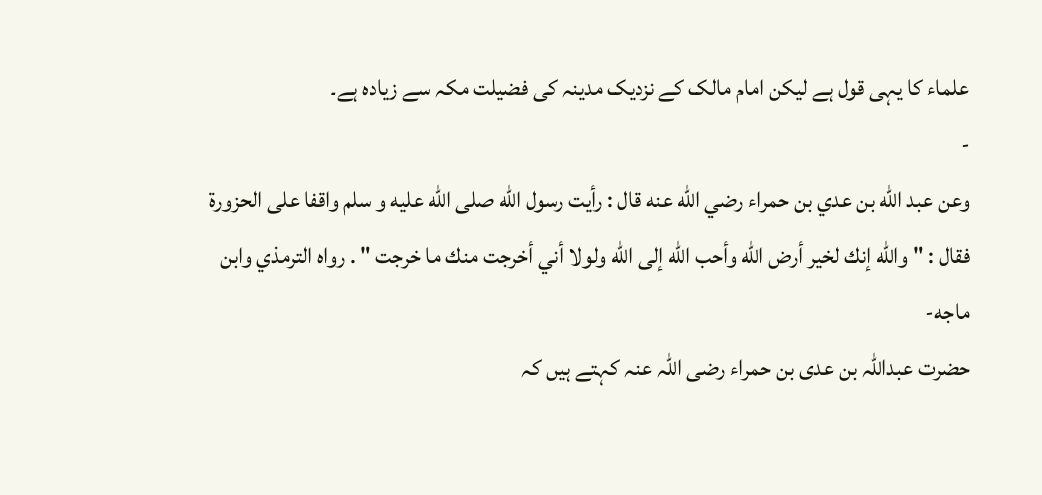علماء کا یہی قول ہے لیکن امام مالک کے نزدیک مدینہ کی فضیلت مکہ سے زیادہ ہے۔
-
وعن عبد الله بن عدي بن حمراء رضي الله عنه قال : رأيت رسول الله صلى الله عليه و سلم واقفا على الحزورة فقال : " والله إنك لخير أرض الله وأحب الله إلى الله ولولا أني أخرجت منك ما خرجت " . رواه الترمذي وابن ماجه-
حضرت عبداللہ بن عدی بن حمراء رضی اللہ عنہ کہتے ہیں کہ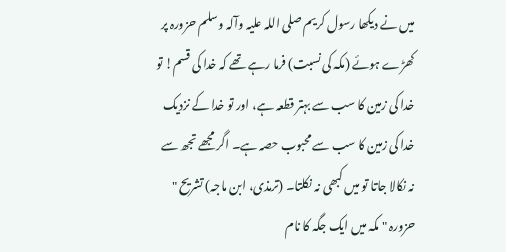میں نے دیکھا رسول کریم صلی اللہ علیہ وآلہ وسلم حزورہ پر کھڑے ہوئے (مکہ کی نسبت) فرما رہے تھے کہ خدا کی قسم! تو خدا کی زمین کا سب سے بہتر قطعہ ہے، اور تو خدا کے نزدیک خدا کی زمین کا سب سے محبوب حصہ ہے۔ اگر مجھے تجھ سے نہ نکالا جاتا تو میں کبھی نہ نکلتا۔ (ترمذی، ابن ماجہ) تشریح " حزورہ " مکہ میں ایک جگہ کا نام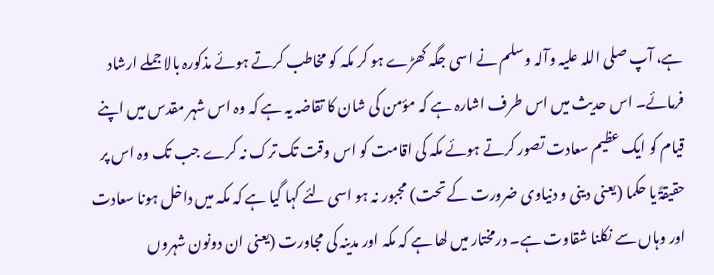ہے، آپ صلی اللہ علیہ وآلہ وسلم نے اسی جگہ کھڑے ہو کر مکہ کو مخاطب کرتے ہوئے مذکورہ بالا جملے ارشاد فرمائے۔ اس حدیث میں اس طرف اشارہ ہے کہ مؤمن کی شان کا تقاضہ یہ ہے کہ وہ اس شہر مقدس میں اپنے قیام کو ایک عظیم سعادت تصور کرتے ہوئے مکہ کی اقامت کو اس وقت تک ترک نہ کرے جب تک وہ اس پر حقیقۃً یا حکما (یعنی دینی و دنیاوی ضرورت کے تحت) مجبور نہ ہو اسی لئے کہا گیا ہے کہ مکہ میں داخل ہونا سعادت اور وہاں سے نکلنا شقاوت ہے۔ درمختار میں لھا ہے کہ مکہ اور مدینہ کی مجاورت (یعنی ان دونون شہروں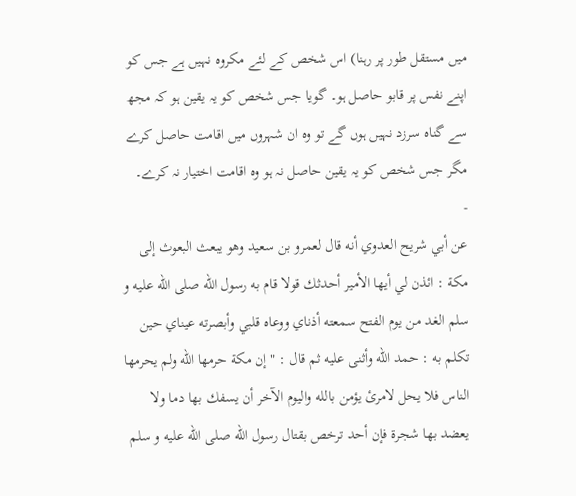میں مستقل طور پر رہنا) اس شخص کے لئے مکروہ نہیں ہے جس کو اپنے نفس پر قابو حاصل ہو۔ گویا جس شخص کو یہ یقین ہو کہ مجھ سے گناہ سرزد نہیں ہوں گے تو وہ ان شہروں میں اقامت حاصل کرے مگر جس شخص کو یہ یقین حاصل نہ ہو وہ اقامت اختیار نہ کرے۔
-
عن أبي شريح العدوي أنه قال لعمرو بن سعيد وهو يبعث البعوث إلى مكة : ائذن لي أيها الأمير أحدثك قولا قام به رسول الله صلى الله عليه و سلم الغد من يوم الفتح سمعته أذناي ووعاه قلبي وأبصرته عيناي حين تكلم به : حمد الله وأثنى عليه ثم قال : " إن مكة حرمها الله ولم يحرمها الناس فلا يحل لامرئ يؤمن بالله واليوم الآخر أن يسفك بها دما ولا يعضد بها شجرة فإن أحد ترخص بقتال رسول الله صلى الله عليه و سلم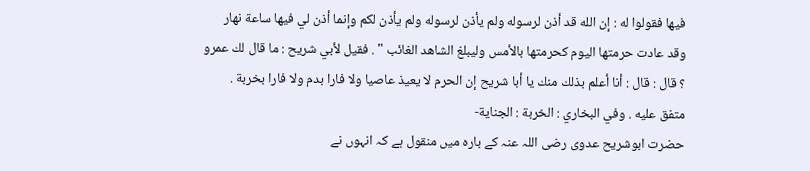فيها فقولوا له : إن الله قد أذن لرسوله ولم يأذن لرسوله ولم يأذن لكم وإنما أذن لي فيها ساعة نهار وقد عادت حرمتها اليوم كحرمتها بالأمس وليبلغ الشاهد الغائب " . فقيل لأبي شريح : ما قال لك عمرو ؟ قال : قال : أنا أعلم بذلك منك يا أبا شريح إن الحرم لا يعيذ عاصيا ولا فارا بدم ولا فارا بخربة . متفق عليه . وفي البخاري : الخربة : الجناية-
حضرت ابوشریح عدوی رضی اللہ عنہ کے بارہ میں منقول ہے کہ انہوں نے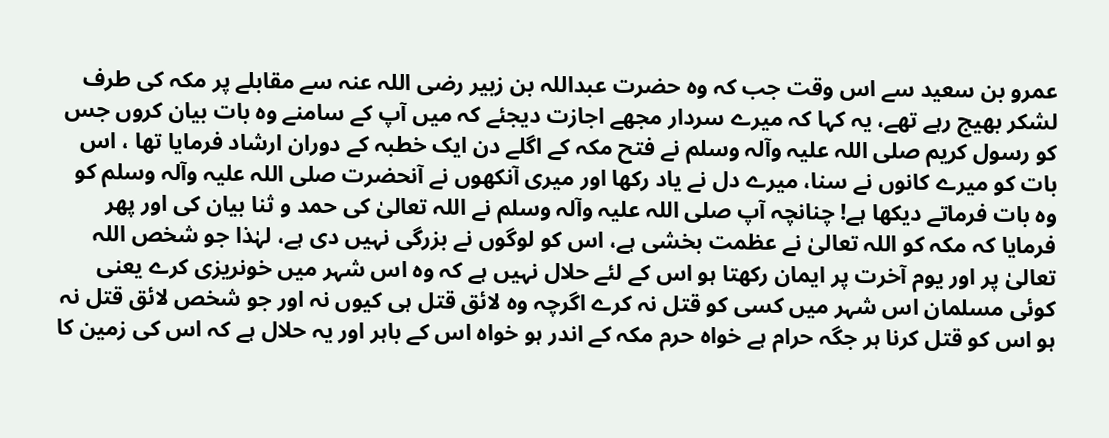عمرو بن سعید سے اس وقت جب کہ وہ حضرت عبداللہ بن زبیر رضی اللہ عنہ سے مقابلے پر مکہ کی طرف لشکر بھیج رہے تھے، یہ کہا کہ میرے سردار مجھے اجازت دیجئے کہ میں آپ کے سامنے وہ بات بیان کروں جس کو رسول کریم صلی اللہ علیہ وآلہ وسلم نے فتح مکہ کے اگلے دن ایک خطبہ کے دوران ارشاد فرمایا تھا ، اس بات کو میرے کانوں نے سنا، میرے دل نے یاد رکھا اور میری آنکھوں نے آنحضرت صلی اللہ علیہ وآلہ وسلم کو وہ بات فرماتے دیکھا ہے! چنانچہ آپ صلی اللہ علیہ وآلہ وسلم نے اللہ تعالیٰ کی حمد و ثنا بیان کی اور پھر فرمایا کہ مکہ کو اللہ تعالیٰ نے عظمت بخشی ہے، اس کو لوگوں نے بزرگی نہیں دی ہے، لہٰذا جو شخص اللہ تعالیٰ پر اور یوم آخرت پر ایمان رکھتا ہو اس کے لئے حلال نہیں ہے کہ وہ اس شہر میں خونریزی کرے یعنی کوئی مسلمان اس شہر میں کسی کو قتل نہ کرے اگرچہ وہ لائق قتل ہی کیوں نہ اور جو شخص لائق قتل نہ ہو اس کو قتل کرنا ہر جگہ حرام ہے خواہ حرم مکہ کے اندر ہو خواہ اس کے باہر اور یہ حلال ہے کہ اس کی زمین کا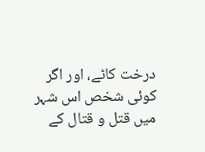درخت کاٹے، اور اگر کوئی شخص اس شہر میں قتل و قتال کے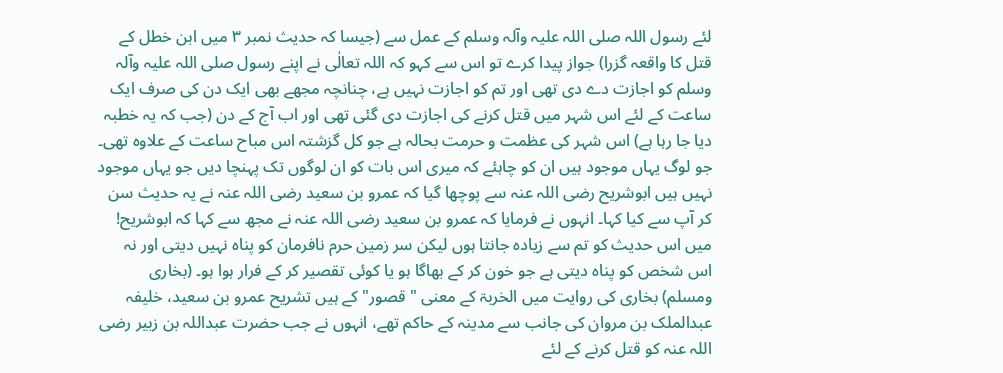لئے رسول اللہ صلی اللہ علیہ وآلہ وسلم کے عمل سے (جیسا کہ حدیث نمبر ۳ میں ابن خطل کے قتل کا واقعہ گزرا) جواز پیدا کرے تو اس سے کہو کہ اللہ تعالٰی نے اپنے رسول صلی اللہ علیہ وآلہ وسلم کو اجازت دے دی تھی اور تم کو اجازت نہیں ہے، چنانچہ مجھے بھی ایک دن کی صرف ایک ساعت کے لئے اس شہر میں قتل کرنے کی اجازت دی گئی تھی اور اب آج کے دن (جب کہ یہ خطبہ دیا جا رہا ہے) اس شہر کی عظمت و حرمت بحالہ ہے جو کل گزشتہ اس مباح ساعت کے علاوہ تھی۔ جو لوگ یہاں موجود ہیں ان کو چاہئے کہ میری اس بات کو ان لوگوں تک پہنچا دیں جو یہاں موجود نہیں ہیں ابوشریح رضی اللہ عنہ سے پوچھا گیا کہ عمرو بن سعید رضی اللہ عنہ نے یہ حدیث سن کر آپ سے کیا کہا۔ انہوں نے فرمایا کہ عمرو بن سعید رضی اللہ عنہ نے مجھ سے کہا کہ ابوشریح! میں اس حدیث کو تم سے زیادہ جانتا ہوں لیکن سر زمین حرم نافرمان کو پناہ نہیں دیتی اور نہ اس شخص کو پناہ دیتی ہے جو خون کر کے بھاگا ہو یا کوئی تقصیر کر کے فرار ہوا ہو۔ (بخاری ومسلم) بخاری کی روایت میں الخربۃ کے معنی " قصور" کے ہیں تشریح عمرو بن سعید، خلیفہ عبدالملک بن مروان کی جانب سے مدینہ کے حاکم تھے، انہوں نے جب حضرت عبداللہ بن زبیر رضی اللہ عنہ کو قتل کرنے کے لئے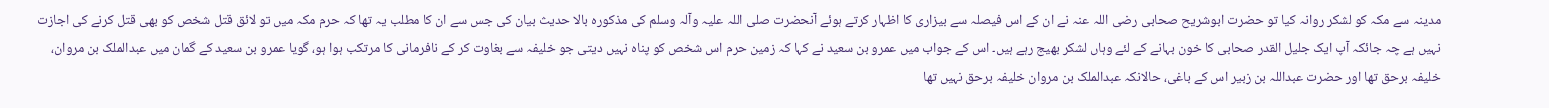مدینہ سے مکہ کو لشکر روانہ کیا تو حضرت ابوشریح صحابی رضی اللہ عنہ نے ان کے اس فیصلہ سے بیزاری کا اظہار کرتے ہوئے آنحضرت صلی اللہ علیہ وآلہ وسلم کی مذکورہ بالا حدیث بیان کی جس سے ان کا مطلب یہ تھا کہ حرم مکہ میں تو لائق قتل شخص کو بھی قتل کرنے کی اجازت نہیں ہے چہ جائکہ آپ ایک جلیل القدر صحابی کا خون بہانے کے لئے وہاں لشکر بھیج رہے ہیں۔ اس کے جواب میں عمرو بن سعید نے کہا کہ زمین حرم اس شخص کو پناہ نہیں دیتی جو خلیفہ سے بغاوت کر کے نافرمانی کا مرتکب ہوا ہو، گویا عمرو بن سعید کے گمان میں عبدالملک بن مروان، خلیفہ برحق تھا اور حضرت عبداللہ بن زبیر اس کے باغی، حالانکہ عبدالملک بن مروان خلیفہ برحق نہیں تھا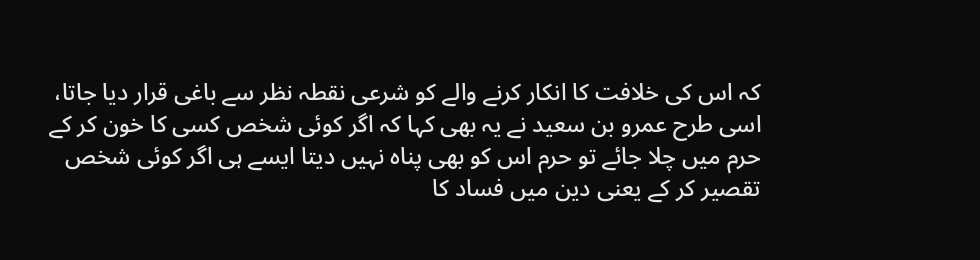کہ اس کی خلافت کا انکار کرنے والے کو شرعی نقطہ نظر سے باغی قرار دیا جاتا، اسی طرح عمرو بن سعید نے یہ بھی کہا کہ اگر کوئی شخص کسی کا خون کر کے حرم میں چلا جائے تو حرم اس کو بھی پناہ نہیں دیتا ایسے ہی اگر کوئی شخص تقصیر کر کے یعنی دین میں فساد کا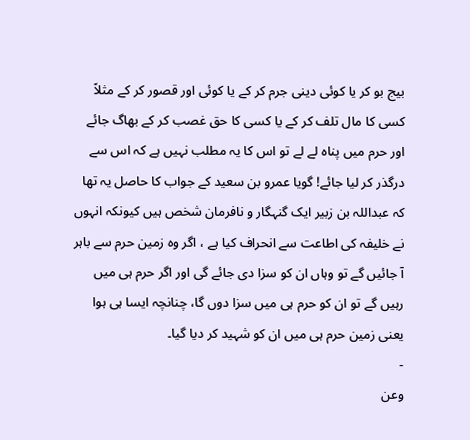بیج بو کر یا کوئی دینی جرم کر کے یا کوئی اور قصور کر کے مثلاً کسی کا مال تلف کر کے یا کسی کا حق غصب کر کے بھاگ جائے اور حرم میں پناہ لے لے تو اس کا یہ مطلب نہیں ہے کہ اس سے درگذر کر لیا جائے! گویا عمرو بن سعید کے جواب کا حاصل یہ تھا کہ عبداللہ بن زبیر ایک گنہگار و نافرمان شخص ہیں کیونکہ انہوں نے خلیفہ کی اطاعت سے انحراف کیا ہے ، اگر وہ زمین حرم سے باہر آ جائیں گے تو وہاں ان کو سزا دی جائے گی اور اگر حرم ہی میں رہیں گے تو ان کو حرم ہی میں سزا دوں گا، چنانچہ ایسا ہی ہوا یعنی زمین حرم ہی میں ان کو شہید کر دیا گیا۔
-
وعن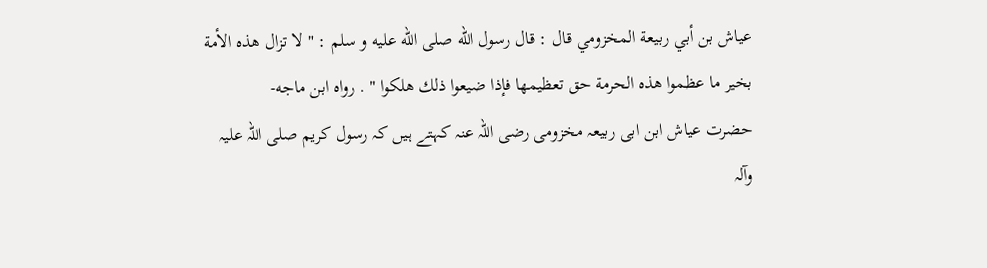عياش بن أبي ربيعة المخزومي قال : قال رسول الله صلى الله عليه و سلم : " لا تزال هذه الأمة بخير ما عظموا هذه الحرمة حق تعظيمها فإذا ضيعوا ذلك هلكوا " . رواه ابن ماجه-
حضرت عیاش ابن ابی ربیعہ مخزومی رضی اللہ عنہ کہتے ہیں کہ رسول کریم صلی اللہ علیہ وآلہ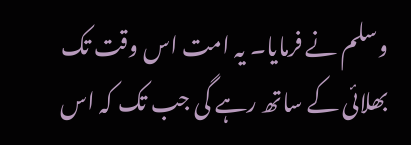وسلم نے فرمایا۔ یہ امت اس وقت تک بھلائی کے ساتھ رہے گی جب تک کہ اس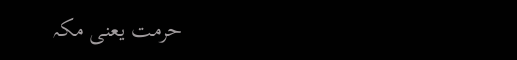حرمت یعنی مکہ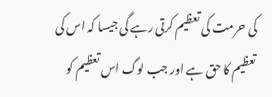کی حرمت کی تعظیم کرتی رہے گی جیسا کہ اس کی تعظیم کا حق ہے اور جب لوگ اس تعظیم کو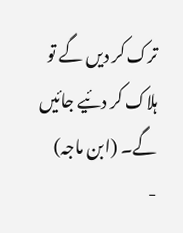ترک کر دیں گے تو ہلاک کر دئیے جائیں گے۔ (ابن ماجہ)
-